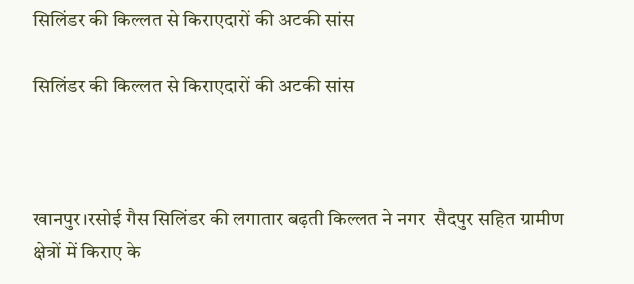सिलिंडर की किल्लत से किराएदारों की अटकी सांस

सिलिंडर की किल्लत से किराएदारों की अटकी सांस



खानपुर।रसोई गैस सिलिंडर की लगातार बढ़ती किल्लत ने नगर  सैदपुर सहित ग्रामीण क्षेत्रों में किराए के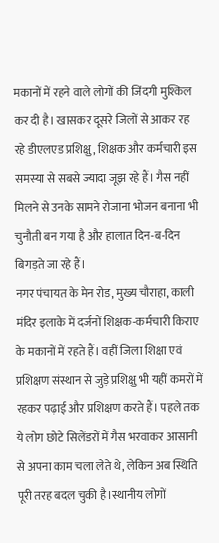मकानों में रहने वाले लोगों की जिंदगी मुश्किल कर दी है। खासकर दूसरे जिलों से आकर रह रहे डीएलएड प्रशिक्षु, शिक्षक और कर्मचारी इस समस्या से सबसे ज्यादा जूझ रहे हैं। गैस नहीं मिलने से उनके सामने रोजाना भोजन बनाना भी चुनौती बन गया है और हालात दिन-ब-दिन बिगड़ते जा रहे हैं।
नगर पंचायत के मेन रोड, मुख्य चौराहा, काली मंदिर इलाके में दर्जनों शिक्षक-कर्मचारी किराए के मकानों में रहते हैं। वहीं जिला शिक्षा एवं प्रशिक्षण संस्थान से जुड़े प्रशिक्षु भी यहीं कमरों में रहकर पढ़ाई और प्रशिक्षण करते हैं। पहले तक ये लोग छोटे सिलेंडरों में गैस भरवाकर आसानी से अपना काम चला लेते थे, लेकिन अब स्थिति पूरी तरह बदल चुकी है।स्थानीय लोगों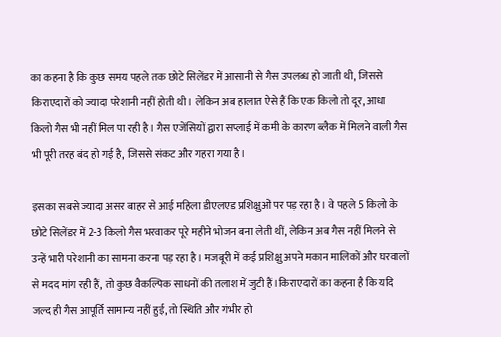का कहना है कि कुछ समय पहले तक छोटे सिलेंडर में आसानी से गैस उपलब्ध हो जाती थी, जिससे किराएदारों को ज्यादा परेशानी नहीं होती थी। लेकिन अब हालात ऐसे हैं कि एक किलो तो दूर, आधा किलो गैस भी नहीं मिल पा रही है। गैस एजेंसियों द्वारा सप्लाई में कमी के कारण ब्लैक में मिलने वाली गैस भी पूरी तरह बंद हो गई है, जिससे संकट और गहरा गया है।

इसका सबसे ज्यादा असर बाहर से आई महिला डीएलएड प्रशिक्षुओं पर पड़ रहा है। वे पहले 5 किलो के छोटे सिलेंडर में 2-3 किलो गैस भरवाकर पूरे महीने भोजन बना लेती थीं, लेकिन अब गैस नहीं मिलने से उन्हें भारी परेशानी का सामना करना पड़ रहा है। मजबूरी में कई प्रशिक्षु अपने मकान मालिकों और घरवालों से मदद मांग रही हैं, तो कुछ वैकल्पिक साधनों की तलाश में जुटी हैं।किराएदारों का कहना है कि यदि जल्द ही गैस आपूर्ति सामान्य नहीं हुई, तो स्थिति और गंभीर हो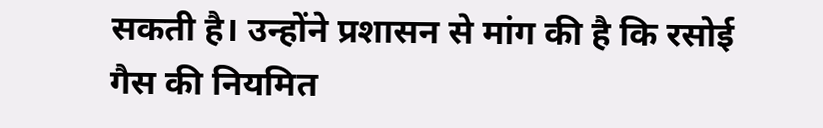सकती है। उन्होंने प्रशासन से मांग की है कि रसोई गैस की नियमित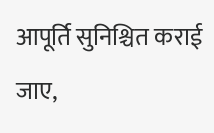आपूर्ति सुनिश्चित कराई जाए,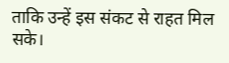ताकि उन्हें इस संकट से राहत मिल सके।